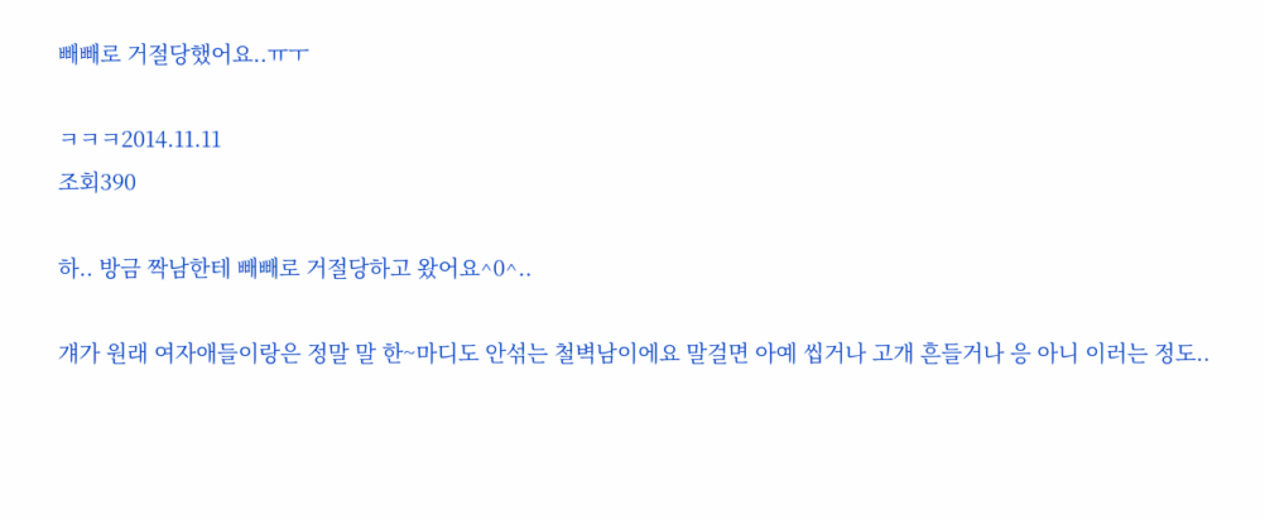빼빼로 거절당했어요..ㅠㅜ

ㅋㅋㅋ2014.11.11
조회390

하.. 방금 짝남한테 빼빼로 거절당하고 왔어요^0^..

걔가 원래 여자애들이랑은 정말 말 한~마디도 안섞는 철벽남이에요 말걸면 아예 씹거나 고개 흔들거나 응 아니 이러는 정도..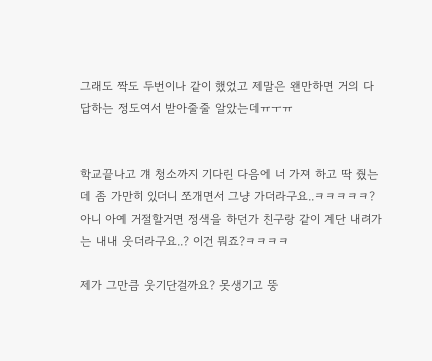그래도 짝도 두번이나 같이 했었고 제말은 왠만하면 거의 다 답하는 정도여서 받아줄줄 알았는데ㅠㅜㅠ


학교끝나고 걔 청소까지 기다린 다음에 너 가져 하고 딱 줬는데 좀 가만히 있더니 쪼개면서 그냥 가더라구요..ㅋㅋㅋㅋㅋ? 아니 아예 거절할거면 정색을 하던가 친구랑 같이 계단 내려가는 내내 웃더라구요..? 이건 뭐죠?ㅋㅋㅋㅋ

제가 그만큼 웃기단걸까요? 못생기고 뚱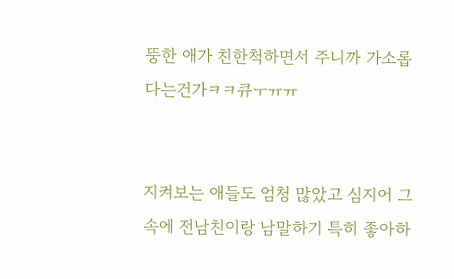뚱한 애가 친한척하면서 주니까 가소롭다는건가ㅋㅋ큐ㅜㅠㅠ


지켜보는 애들도 엄청 많았고 심지어 그 속에 전남친이랑 남말하기 특히 좋아하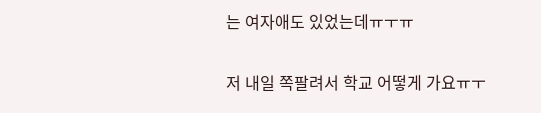는 여자애도 있었는데ㅠㅜㅠ

저 내일 쪽팔려서 학교 어떻게 가요ㅠㅜ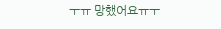ㅜㅠ 망했어요ㅠㅜ